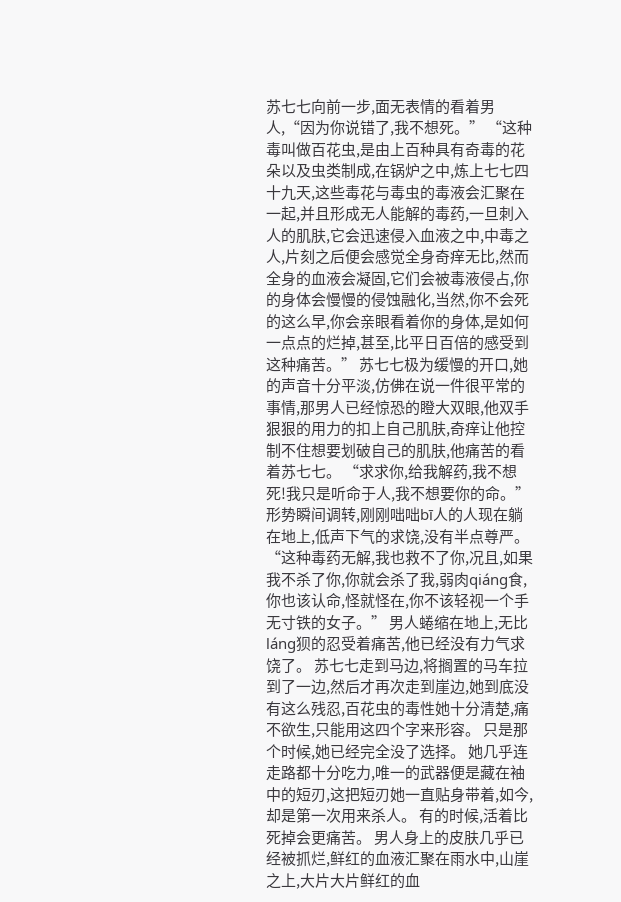苏七七向前一步,面无表情的看着男人,“因为你说错了,我不想死。” “这种毒叫做百花虫,是由上百种具有奇毒的花朵以及虫类制成,在锅炉之中,炼上七七四十九天,这些毒花与毒虫的毒液会汇聚在一起,并且形成无人能解的毒药,一旦刺入人的肌肤,它会迅速侵入血液之中,中毒之人,片刻之后便会感觉全身奇痒无比,然而全身的血液会凝固,它们会被毒液侵占,你的身体会慢慢的侵蚀融化,当然,你不会死的这么早,你会亲眼看着你的身体,是如何一点点的烂掉,甚至,比平日百倍的感受到这种痛苦。” 苏七七极为缓慢的开口,她的声音十分平淡,仿佛在说一件很平常的事情,那男人已经惊恐的瞪大双眼,他双手狠狠的用力的扣上自己肌肤,奇痒让他控制不住想要划破自己的肌肤,他痛苦的看着苏七七。 “求求你,给我解药,我不想死!我只是听命于人,我不想要你的命。” 形势瞬间调转,刚刚咄咄bī人的人现在躺在地上,低声下气的求饶,没有半点尊严。 “这种毒药无解,我也救不了你,况且,如果我不杀了你,你就会杀了我,弱肉qiáng食,你也该认命,怪就怪在,你不该轻视一个手无寸铁的女子。” 男人蜷缩在地上,无比láng狈的忍受着痛苦,他已经没有力气求饶了。 苏七七走到马边,将搁置的马车拉到了一边,然后才再次走到崖边,她到底没有这么残忍,百花虫的毒性她十分清楚,痛不欲生,只能用这四个字来形容。 只是那个时候,她已经完全没了选择。 她几乎连走路都十分吃力,唯一的武器便是藏在袖中的短刃,这把短刃她一直贴身带着,如今,却是第一次用来杀人。 有的时候,活着比死掉会更痛苦。 男人身上的皮肤几乎已经被抓烂,鲜红的血液汇聚在雨水中,山崖之上,大片大片鲜红的血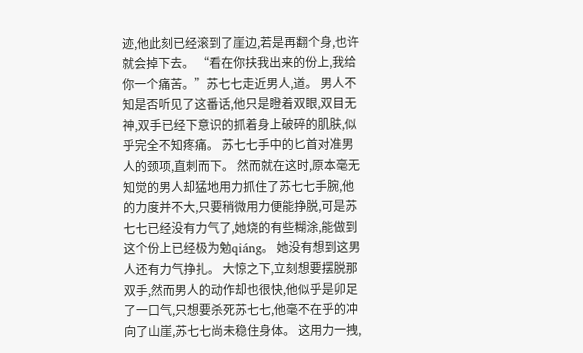迹,他此刻已经滚到了崖边,若是再翻个身,也许就会掉下去。 “看在你扶我出来的份上,我给你一个痛苦。”苏七七走近男人,道。 男人不知是否听见了这番话,他只是瞪着双眼,双目无神,双手已经下意识的抓着身上破碎的肌肤,似乎完全不知疼痛。 苏七七手中的匕首对准男人的颈项,直刺而下。 然而就在这时,原本毫无知觉的男人却猛地用力抓住了苏七七手腕,他的力度并不大,只要稍微用力便能挣脱,可是苏七七已经没有力气了,她烧的有些糊涂,能做到这个份上已经极为勉qiáng。 她没有想到这男人还有力气挣扎。 大惊之下,立刻想要摆脱那双手,然而男人的动作却也很快,他似乎是卯足了一口气,只想要杀死苏七七,他毫不在乎的冲向了山崖,苏七七尚未稳住身体。 这用力一拽,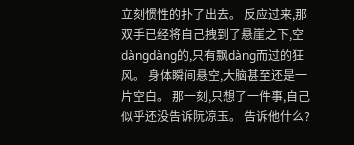立刻惯性的扑了出去。 反应过来,那双手已经将自己拽到了悬崖之下,空dàngdàng的,只有飘dàng而过的狂风。 身体瞬间悬空,大脑甚至还是一片空白。 那一刻,只想了一件事,自己似乎还没告诉阮凉玉。 告诉他什么?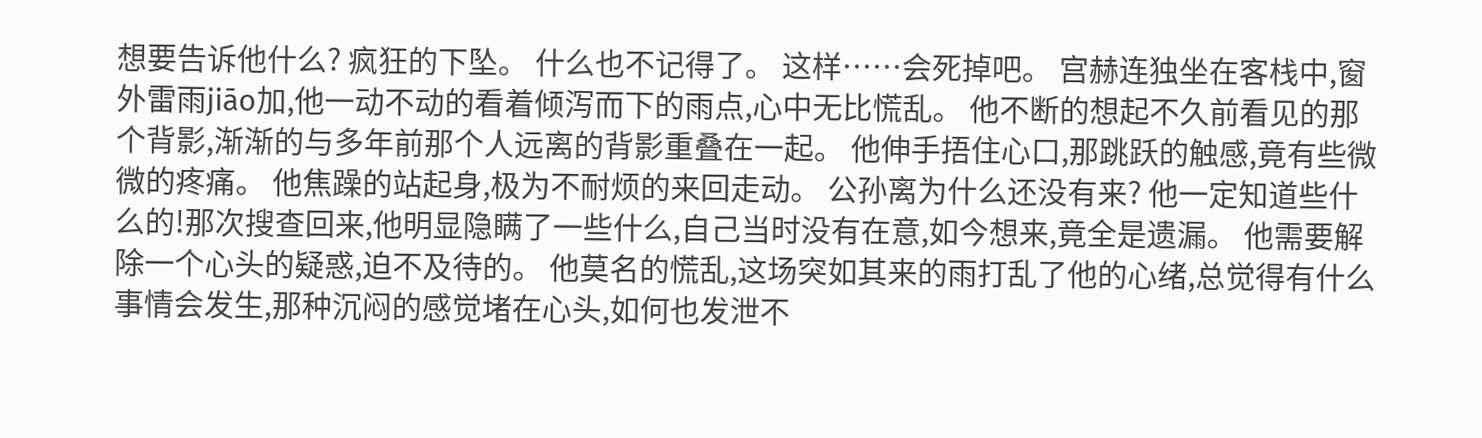想要告诉他什么? 疯狂的下坠。 什么也不记得了。 这样……会死掉吧。 宫赫连独坐在客栈中,窗外雷雨jiāo加,他一动不动的看着倾泻而下的雨点,心中无比慌乱。 他不断的想起不久前看见的那个背影,渐渐的与多年前那个人远离的背影重叠在一起。 他伸手捂住心口,那跳跃的触感,竟有些微微的疼痛。 他焦躁的站起身,极为不耐烦的来回走动。 公孙离为什么还没有来? 他一定知道些什么的!那次搜查回来,他明显隐瞒了一些什么,自己当时没有在意,如今想来,竟全是遗漏。 他需要解除一个心头的疑惑,迫不及待的。 他莫名的慌乱,这场突如其来的雨打乱了他的心绪,总觉得有什么事情会发生,那种沉闷的感觉堵在心头,如何也发泄不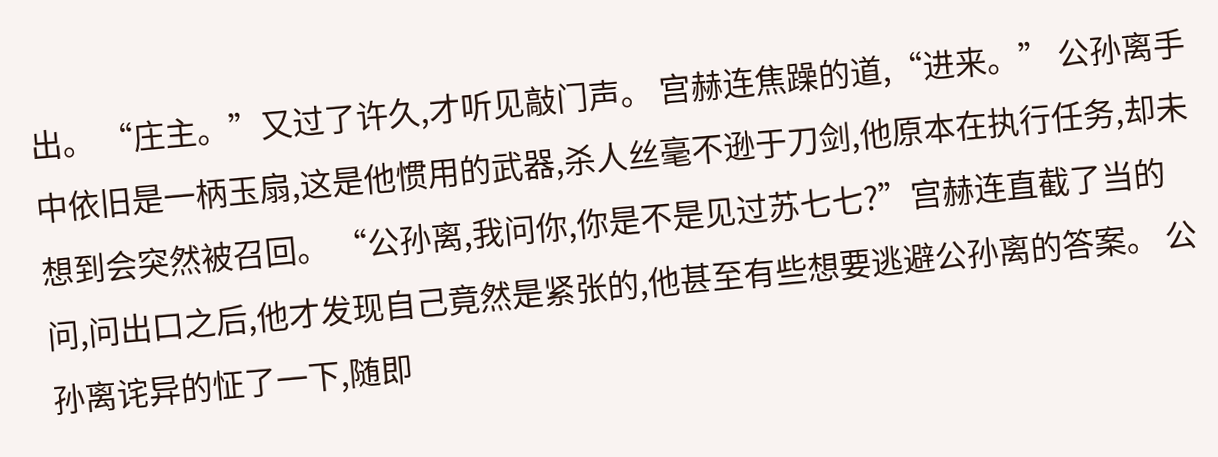出。 “庄主。”又过了许久,才听见敲门声。 宫赫连焦躁的道,“进来。” 公孙离手中依旧是一柄玉扇,这是他惯用的武器,杀人丝毫不逊于刀剑,他原本在执行任务,却未想到会突然被召回。 “公孙离,我问你,你是不是见过苏七七?”宫赫连直截了当的问,问出口之后,他才发现自己竟然是紧张的,他甚至有些想要逃避公孙离的答案。 公孙离诧异的怔了一下,随即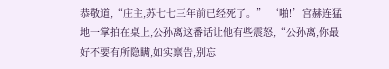恭敬道,“庄主,苏七七三年前已经死了。” ‘啪!’宫赫连猛地一掌拍在桌上,公孙离这番话让他有些震怒,“公孙离,你最好不要有所隐瞒,如实禀告,别忘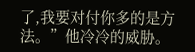了,我要对付你多的是方法。”他冷冷的威胁。